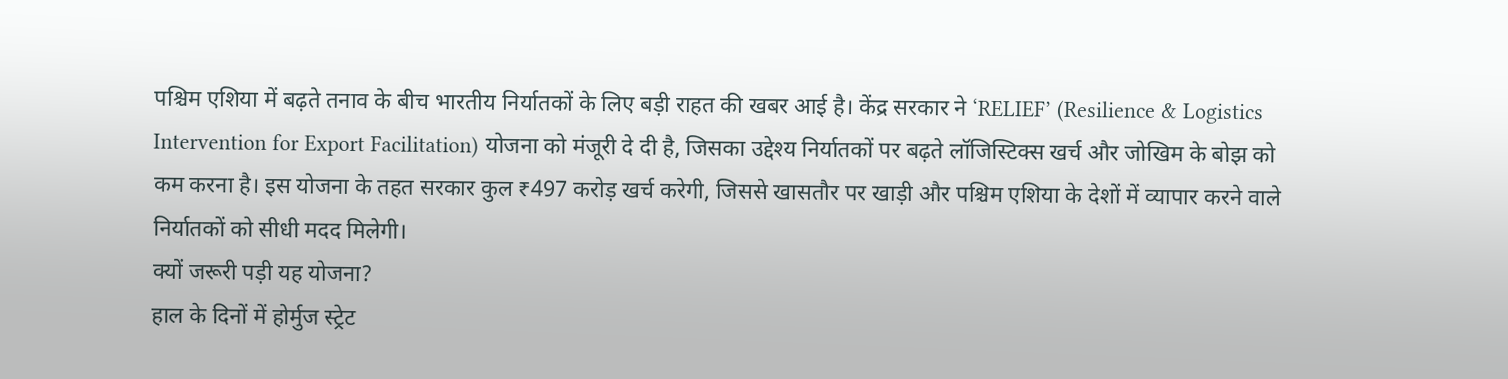पश्चिम एशिया में बढ़ते तनाव के बीच भारतीय निर्यातकों के लिए बड़ी राहत की खबर आई है। केंद्र सरकार ने ‘RELIEF’ (Resilience & Logistics Intervention for Export Facilitation) योजना को मंजूरी दे दी है, जिसका उद्देश्य निर्यातकों पर बढ़ते लॉजिस्टिक्स खर्च और जोखिम के बोझ को कम करना है। इस योजना के तहत सरकार कुल ₹497 करोड़ खर्च करेगी, जिससे खासतौर पर खाड़ी और पश्चिम एशिया के देशों में व्यापार करने वाले निर्यातकों को सीधी मदद मिलेगी।
क्यों जरूरी पड़ी यह योजना?
हाल के दिनों में होर्मुज स्ट्रेट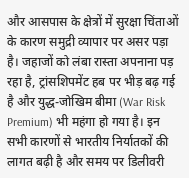और आसपास के क्षेत्रों में सुरक्षा चिंताओं के कारण समुद्री व्यापार पर असर पड़ा है। जहाजों को लंबा रास्ता अपनाना पड़ रहा है, ट्रांसशिपमेंट हब पर भीड़ बढ़ गई है और युद्ध-जोखिम बीमा (War Risk Premium) भी महंगा हो गया है। इन सभी कारणों से भारतीय निर्यातकों की लागत बढ़ी है और समय पर डिलीवरी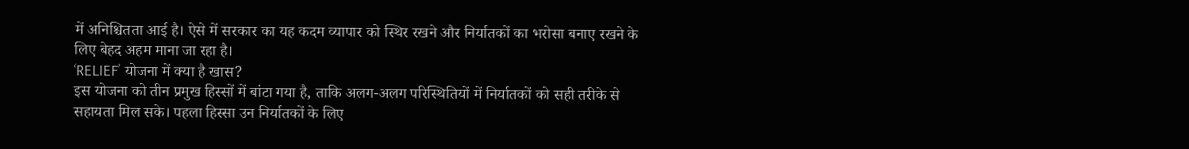में अनिश्चितता आई है। ऐसे में सरकार का यह कदम व्यापार को स्थिर रखने और निर्यातकों का भरोसा बनाए रखने के लिए बेहद अहम माना जा रहा है।
‘RELIEF’ योजना में क्या है खास?
इस योजना को तीन प्रमुख हिस्सों में बांटा गया है, ताकि अलग-अलग परिस्थितियों में निर्यातकों को सही तरीके से सहायता मिल सके। पहला हिस्सा उन निर्यातकों के लिए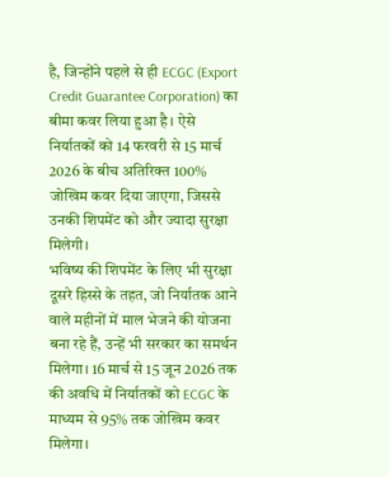है, जिन्होंने पहले से ही ECGC (Export Credit Guarantee Corporation) का बीमा कवर लिया हुआ है। ऐसे निर्यातकों को 14 फरवरी से 15 मार्च 2026 के बीच अतिरिक्त 100% जोखिम कवर दिया जाएगा, जिससे उनकी शिपमेंट को और ज्यादा सुरक्षा मिलेगी।
भविष्य की शिपमेंट के लिए भी सुरक्षा
दूसरे हिस्से के तहत, जो निर्यातक आने वाले महीनों में माल भेजने की योजना बना रहे हैं, उन्हें भी सरकार का समर्थन मिलेगा। 16 मार्च से 15 जून 2026 तक की अवधि में निर्यातकों को ECGC के माध्यम से 95% तक जोखिम कवर मिलेगा।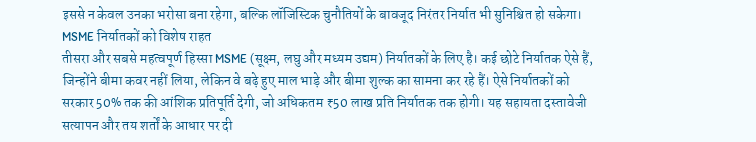इससे न केवल उनका भरोसा बना रहेगा, बल्कि लॉजिस्टिक चुनौतियों के बावजूद निरंतर निर्यात भी सुनिश्चित हो सकेगा।
MSME निर्यातकों को विशेष राहत
तीसरा और सबसे महत्वपूर्ण हिस्सा MSME (सूक्ष्म, लघु और मध्यम उद्यम) निर्यातकों के लिए है। कई छोटे निर्यातक ऐसे हैं, जिन्होंने बीमा कवर नहीं लिया, लेकिन वे बढ़े हुए माल भाड़े और बीमा शुल्क का सामना कर रहे हैं। ऐसे निर्यातकों को सरकार 50% तक की आंशिक प्रतिपूर्ति देगी, जो अधिकतम ₹50 लाख प्रति निर्यातक तक होगी। यह सहायता दस्तावेजी सत्यापन और तय शर्तों के आधार पर दी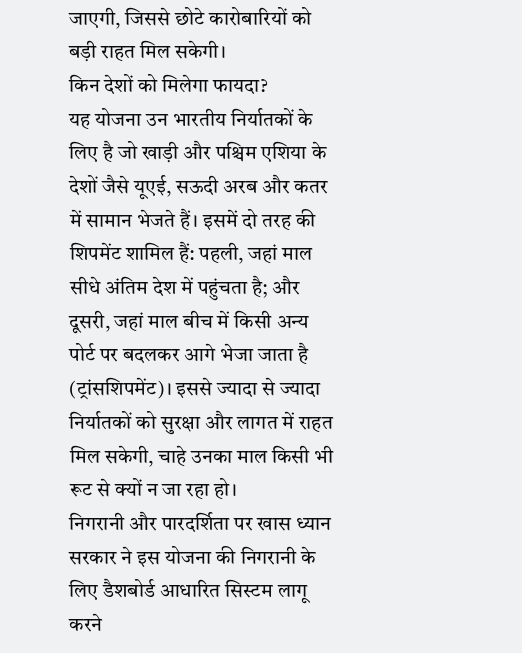जाएगी, जिससे छोटे कारोबारियों को बड़ी राहत मिल सकेगी।
किन देशों को मिलेगा फायदा?
यह योजना उन भारतीय निर्यातकों के लिए है जो खाड़ी और पश्चिम एशिया के देशों जैसे यूएई, सऊदी अरब और कतर में सामान भेजते हैं। इसमें दो तरह की शिपमेंट शामिल हैं: पहली, जहां माल सीधे अंतिम देश में पहुंचता है; और दूसरी, जहां माल बीच में किसी अन्य पोर्ट पर बदलकर आगे भेजा जाता है (ट्रांसशिपमेंट)। इससे ज्यादा से ज्यादा निर्यातकों को सुरक्षा और लागत में राहत मिल सकेगी, चाहे उनका माल किसी भी रूट से क्यों न जा रहा हो।
निगरानी और पारदर्शिता पर खास ध्यान
सरकार ने इस योजना की निगरानी के लिए डैशबोर्ड आधारित सिस्टम लागू करने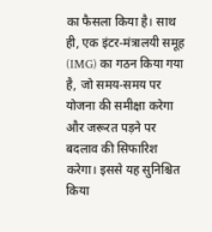का फैसला किया है। साथ ही, एक इंटर-मंत्रालयी समूह (IMG) का गठन किया गया है, जो समय-समय पर योजना की समीक्षा करेगा और जरूरत पड़ने पर बदलाव की सिफारिश करेगा। इससे यह सुनिश्चित किया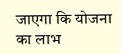जाएगा कि योजना का लाभ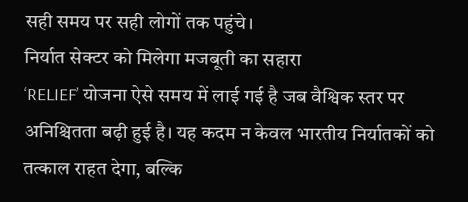सही समय पर सही लोगों तक पहुंचे।
निर्यात सेक्टर को मिलेगा मजबूती का सहारा
‘RELIEF’ योजना ऐसे समय में लाई गई है जब वैश्विक स्तर पर अनिश्चितता बढ़ी हुई है। यह कदम न केवल भारतीय निर्यातकों को तत्काल राहत देगा, बल्कि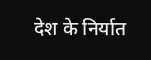देश के निर्यात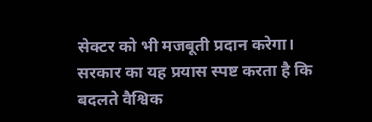सेक्टर को भी मजबूती प्रदान करेगा। सरकार का यह प्रयास स्पष्ट करता है कि बदलते वैश्विक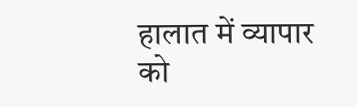हालात में व्यापार को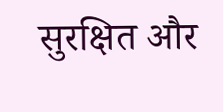सुरक्षित और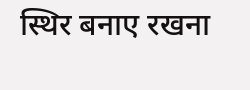स्थिर बनाए रखना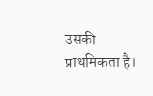उसकी प्राथमिकता है।